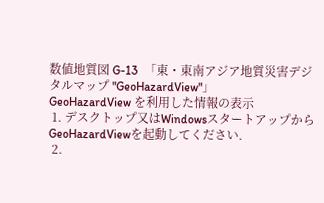数値地質図 G-13  「東・東南アジア地質災害デジタルマップ "GeoHazardView"」
GeoHazardView を利用した情報の表示
 1. デスクトップ又はWindowsスタートアップからGeoHazardViewを起動してください.
 2.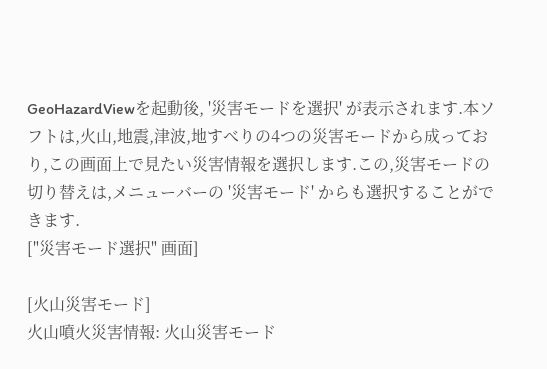GeoHazardViewを起動後, '災害モードを選択' が表示されます.本ソフトは,火山,地震,津波,地すべりの4つの災害モードから成っており,この画面上で見たい災害情報を選択します.この,災害モードの切り替えは,メニューバーの '災害モード' からも選択することができます.
["災害モード選択" 画面]

[火山災害モード]
火山噴火災害情報: 火山災害モード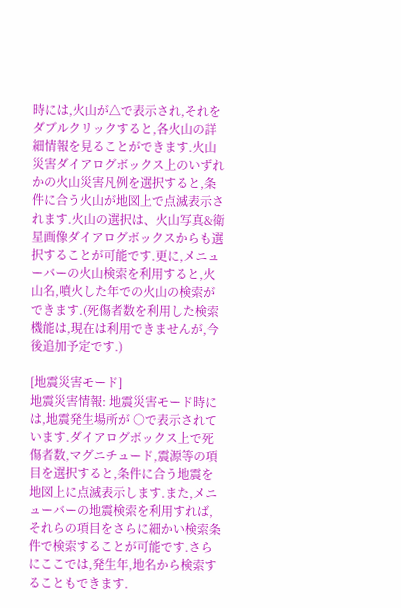時には,火山が△で表示され,それをダブルクリックすると,各火山の詳細情報を見ることができます.火山災害ダイアログボックス上のいずれかの火山災害凡例を選択すると,条件に合う火山が地図上で点滅表示されます.火山の選択は、火山写真&衛星画像ダイアログボックスからも選択することが可能です.更に,メニューバーの火山検索を利用すると,火山名,噴火した年での火山の検索ができます.(死傷者数を利用した検索機能は,現在は利用できませんが,今後追加予定です.)

[地震災害モード]
地震災害情報: 地震災害モード時には,地震発生場所が ○で表示されています.ダイアログボックス上で死傷者数,マグニチュード,震源等の項目を選択すると,条件に合う地震を地図上に点滅表示します.また,メニューバーの地震検索を利用すれば,それらの項目をさらに細かい検索条件で検索することが可能です.さらにここでは,発生年,地名から検索することもできます.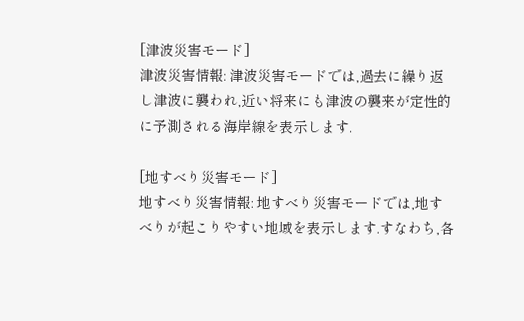[津波災害モード]
津波災害情報: 津波災害モードでは,過去に繰り返し津波に襲われ,近い将来にも津波の襲来が定性的に予測される海岸線を表示します.

[地すべり災害モード]
地すべり災害情報: 地すべり災害モードでは,地すべりが起こりやすい地域を表示します.すなわち,各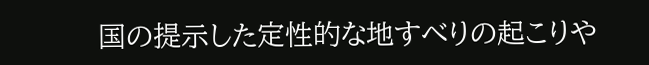国の提示した定性的な地すべりの起こりや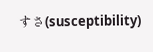すさ(susceptibility)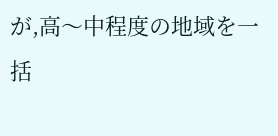が,高〜中程度の地域を一括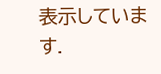表示しています.